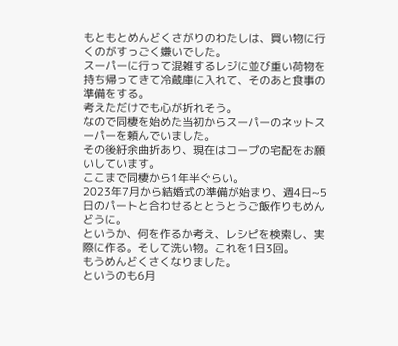もともとめんどくさがりのわたしは、買い物に行くのがすっごく嫌いでした。
スーパーに行って混雑するレジに並び重い荷物を持ち帰ってきて冷蔵庫に入れて、そのあと食事の準備をする。
考えただけでも心が折れそう。
なので同棲を始めた当初からスーパーのネットスーパーを頼んでいました。
その後紆余曲折あり、現在はコープの宅配をお願いしています。
ここまで同棲から1年半ぐらい。
2023年7月から結婚式の準備が始まり、週4日~5日のパートと合わせるととうとうご飯作りもめんどうに。
というか、何を作るか考え、レシピを検索し、実際に作る。そして洗い物。これを1日3回。
もうめんどくさくなりました。
というのも6月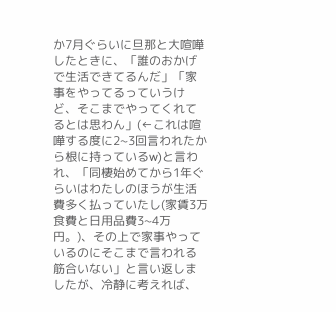か7月ぐらいに旦那と大喧嘩したときに、「誰のおかげで生活できてるんだ」「家事をやってるっていうけど、そこまでやってくれてるとは思わん」(←これは喧嘩する度に2~3回言われたから根に持っているw)と言われ、「同棲始めてから1年ぐらいはわたしのほうが生活費多く払っていたし(家賃3万食費と日用品費3~4万円。)、その上で家事やっているのにそこまで言われる筋合いない」と言い返しましたが、冷静に考えれば、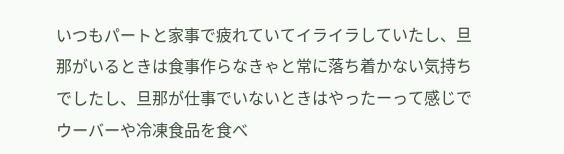いつもパートと家事で疲れていてイライラしていたし、旦那がいるときは食事作らなきゃと常に落ち着かない気持ちでしたし、旦那が仕事でいないときはやったーって感じでウーバーや冷凍食品を食べ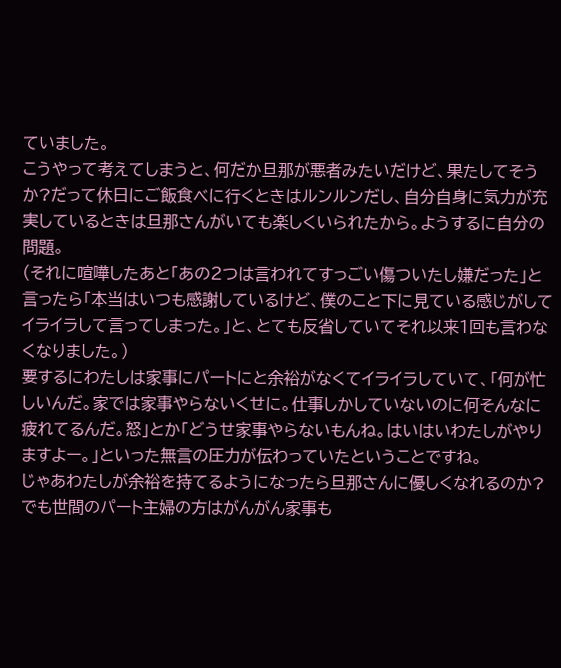ていました。
こうやって考えてしまうと、何だか旦那が悪者みたいだけど、果たしてそうか?だって休日にご飯食べに行くときはルンルンだし、自分自身に気力が充実しているときは旦那さんがいても楽しくいられたから。ようするに自分の問題。
(それに喧嘩したあと「あの2つは言われてすっごい傷ついたし嫌だった」と言ったら「本当はいつも感謝しているけど、僕のこと下に見ている感じがしてイライラして言ってしまった。」と、とても反省していてそれ以来1回も言わなくなりました。)
要するにわたしは家事にパートにと余裕がなくてイライラしていて、「何が忙しいんだ。家では家事やらないくせに。仕事しかしていないのに何そんなに疲れてるんだ。怒」とか「どうせ家事やらないもんね。はいはいわたしがやりますよー。」といった無言の圧力が伝わっていたということですね。
じゃあわたしが余裕を持てるようになったら旦那さんに優しくなれるのか?
でも世間のパート主婦の方はがんがん家事も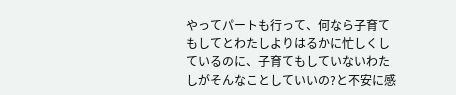やってパートも行って、何なら子育てもしてとわたしよりはるかに忙しくしているのに、子育てもしていないわたしがそんなことしていいの?と不安に感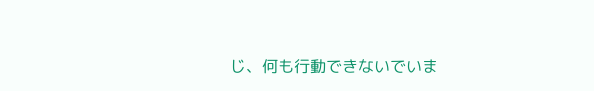じ、何も行動できないでいま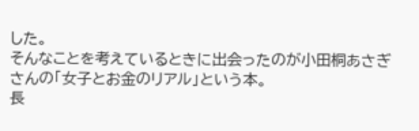した。
そんなことを考えているときに出会ったのが小田桐あさぎさんの「女子とお金のリアル」という本。
長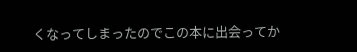くなってしまったのでこの本に出会ってか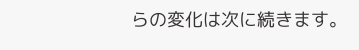らの変化は次に続きます。